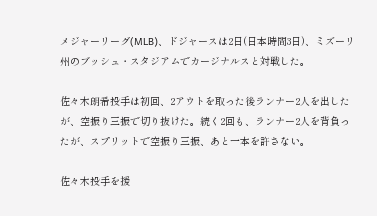メジャーリーグ(MLB)、ドジャースは2日(日本時間3日)、ミズーリ州のブッシュ・スタジアムでカージナルスと対戦した。

佐々木朗希投手は初回、2アウトを取った後ランナー2人を出したが、空振り三振で切り抜けた。続く2回も、ランナー2人を背負ったが、スプリットで空振り三振、あと一本を許さない。

佐々木投手を援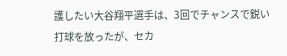護したい大谷翔平選手は、3回でチャンスで鋭い打球を放ったが、セカ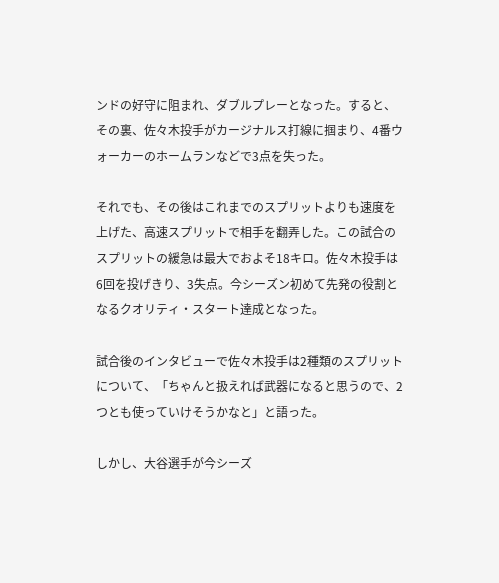ンドの好守に阻まれ、ダブルプレーとなった。すると、その裏、佐々木投手がカージナルス打線に掴まり、4番ウォーカーのホームランなどで3点を失った。

それでも、その後はこれまでのスプリットよりも速度を上げた、高速スプリットで相手を翻弄した。この試合のスプリットの緩急は最大でおよそ18キロ。佐々木投手は6回を投げきり、3失点。今シーズン初めて先発の役割となるクオリティ・スタート達成となった。

試合後のインタビューで佐々木投手は2種類のスプリットについて、「ちゃんと扱えれば武器になると思うので、2つとも使っていけそうかなと」と語った。

しかし、大谷選手が今シーズ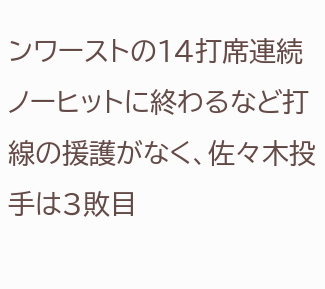ンワーストの14打席連続ノーヒットに終わるなど打線の援護がなく、佐々木投手は3敗目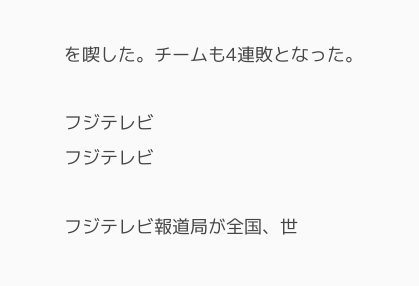を喫した。チームも4連敗となった。

フジテレビ
フジテレビ

フジテレビ報道局が全国、世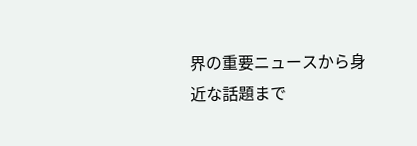界の重要ニュースから身近な話題まで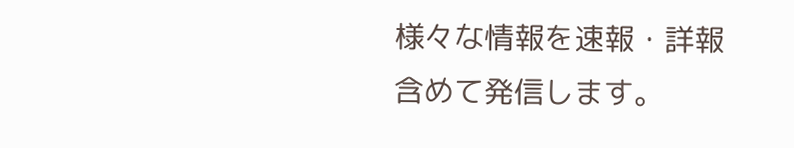様々な情報を速報・詳報含めて発信します。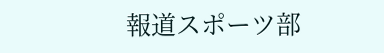報道スポーツ部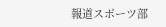報道スポーツ部